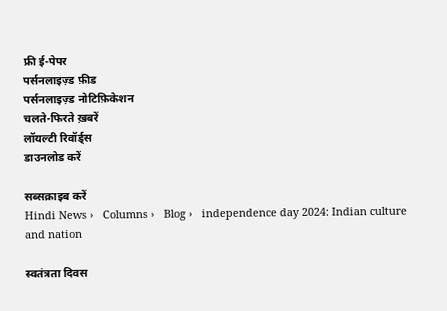फ्री ई-पेपर
पर्सनलाइज़्ड फ़ीड
पर्सनलाइज़्ड नोटिफ़िकेशन
चलते-फिरते ख़बरें
लॉयल्टी रिवॉर्ड्स
डाउनलोड करें

सब्सक्राइब करें
Hindi News ›   Columns ›   Blog ›   independence day 2024: Indian culture and nation

स्वतंत्रता दिवस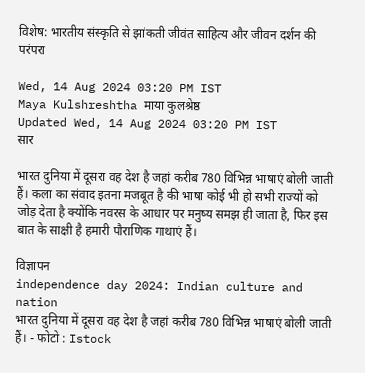विशेष: भारतीय संस्कृति से झांकती जीवंत साहित्य और जीवन दर्शन की परंपरा

Wed, 14 Aug 2024 03:20 PM IST
Maya Kulshreshtha माया कुलश्रेष्ठ
Updated Wed, 14 Aug 2024 03:20 PM IST
सार

भारत दुनिया में दूसरा वह देश है जहां करीब 780 विभिन्न भाषाएं बोली जाती हैं। कला का संवाद इतना मजबूत है की भाषा कोई भी हो सभी राज्यों को जोड़ देता है क्योंकि नवरस के आधार पर मनुष्य समझ ही जाता है, फिर इस बात के साक्षी है हमारी पौराणिक गाथाएं हैं।

विज्ञापन
independence day 2024: Indian culture and nation
भारत दुनिया में दूसरा वह देश है जहां करीब 780 विभिन्न भाषाएं बोली जाती हैं। - फोटो : Istock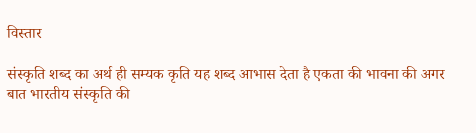विस्तार

संस्कृति शब्द का अर्थ ही सम्यक कृति यह शब्द आभास देता है एकता की भावना की अगर बात भारतीय संस्कृति की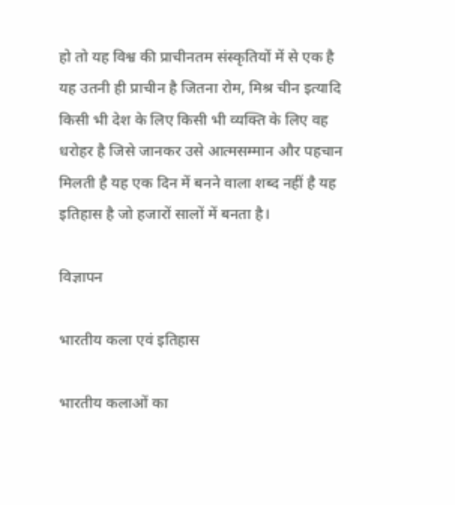हो तो यह विश्व की प्राचीनतम संस्कृतियों में से एक है यह उतनी ही प्राचीन है जितना रोम, मिश्र चीन इत्यादि किसी भी देश के लिए किसी भी व्यक्ति के लिए वह धरोहर है जिसे जानकर उसे आत्मसम्मान और पहचान मिलती है यह एक दिन में बनने वाला शब्द नहीं है यह इतिहास है जो हजारों सालों में बनता है।

विज्ञापन

भारतीय कला एवं इतिहास

भारतीय कलाओं का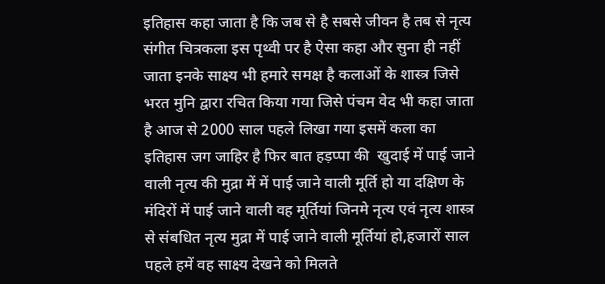इतिहास कहा जाता है कि जब से है सबसे जीवन है तब से नृत्य संगीत चित्रकला इस पृथ्वी पर है ऐसा कहा और सुना ही नहीं जाता इनके साक्ष्य भी हमारे समक्ष है कलाओं के शास्त्र जिसे भरत मुनि द्वारा रचित किया गया जिसे पंचम वेद भी कहा जाता है आज से 2000 साल पहले लिखा गया इसमें कला का इतिहास जग जाहिर है फिर बात हड़प्पा की  खुदाई में पाई जाने वाली नृत्य की मुद्रा में में पाई जाने वाली मूर्ति हो या दक्षिण के मंदिरों में पाई जाने वाली वह मूर्तियां जिनमे नृत्य एवं नृत्य शास्त्र से संबधित नृत्य मुद्रा में पाई जाने वाली मूर्तियां हो,हजारों साल पहले हमें वह साक्ष्य देखने को मिलते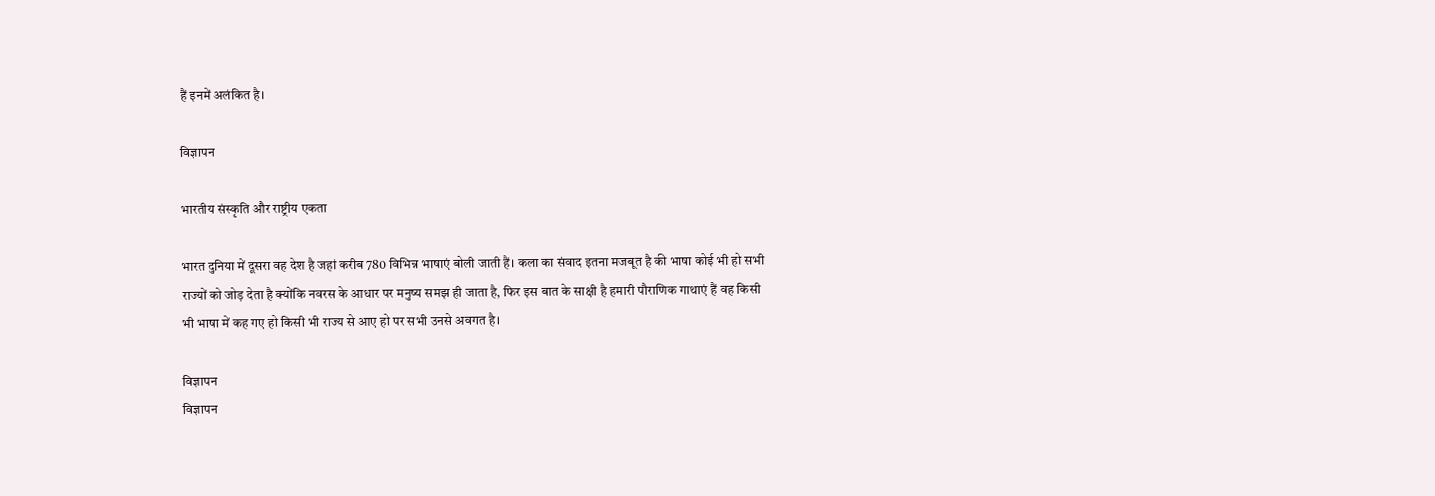हैं इनमें अलंकित है।

विज्ञापन

भारतीय संस्कृति और राष्ट्रीय एकता

भारत दुनिया में दूसरा वह देश है जहां करीब 780 विभिन्न भाषाएं बोली जाती हैं। कला का संवाद इतना मजबूत है की भाषा कोई भी हो सभी राज्यों को जोड़ देता है क्योंकि नवरस के आधार पर मनुष्य समझ ही जाता है, फिर इस बात के साक्षी है हमारी पौराणिक गाथाएं हैं वह किसी भी भाषा में कह गए हो किसी भी राज्य से आए हो पर सभी उनसे अवगत है।

विज्ञापन
विज्ञापन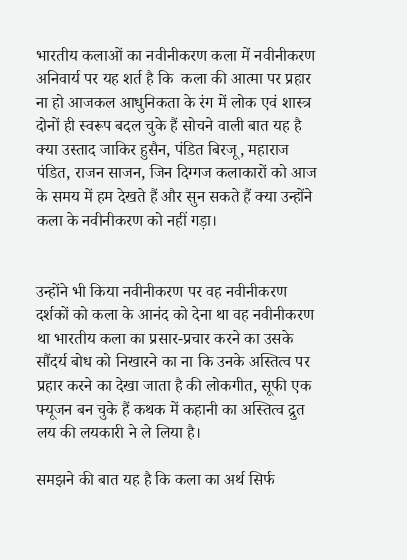भारतीय कलाओं का नवीनीकरण कला में नवीनीकरण अनिवार्य पर यह शर्त है कि  कला की आत्मा पर प्रहार ना हो आजकल आधुनिकता के रंग में लोक एवं शास्त्र दोनों ही स्वरूप बदल चुके हैं सोचने वाली बात यह है क्या उस्ताद जाकिर हुसैन, पंडित बिरजू, महाराज पंडित, राजन साजन, जिन दिग्गज कलाकारों को आज के समय में हम देखते हैं और सुन सकते हैं क्या उन्होंने कला के नवीनीकरण को नहीं गड़ा।


उन्होंने भी किया नवीनीकरण पर वह नवीनीकरण दर्शकों को कला के आनंद को देना था वह नवीनीकरण था भारतीय कला का प्रसार-प्रचार करने का उसके सौंदर्य बोध को निखारने का ना कि उनके अस्तित्व पर प्रहार करने का देखा जाता है की लोकगीत, सूफी एक फ्यूजन बन चुके हैं कथक में कहानी का अस्तित्व द्रुत लय की लयकारी ने ले लिया है।

समझने की बात यह है कि कला का अर्थ सिर्फ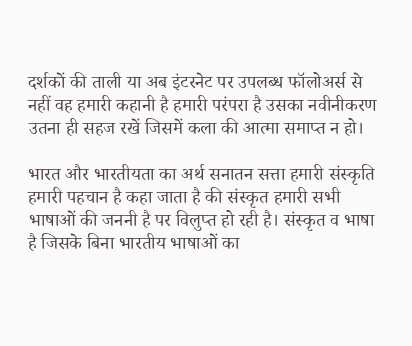दर्शकों की ताली या अब इंटरनेट पर उपलब्ध फॉलोअर्स से नहीं वह हमारी कहानी है हमारी परंपरा है उसका नवीनीकरण उतना ही सहज रखें जिसमें कला की आत्मा समाप्त न हो।

भारत और भारतीयता का अर्थ सनातन सत्ता हमारी संस्कृति हमारी पहचान है कहा जाता है की संस्कृत हमारी सभी भाषाओं की जननी है पर विलुप्त हो रही है। संस्कृत व भाषा है जिसके बिना भारतीय भाषाओं का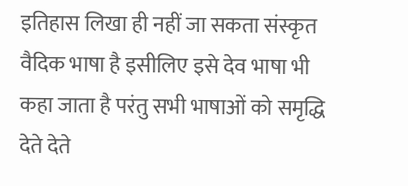इतिहास लिखा ही नहीं जा सकता संस्कृत वैदिक भाषा है इसीलिए इसे देव भाषा भी कहा जाता है परंतु सभी भाषाओं को समृद्धि देते देते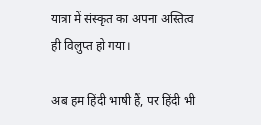यात्रा में संस्कृत का अपना अस्तित्व ही विलुप्त हो गया।

अब हम हिंदी भाषी हैं, पर हिंदी भी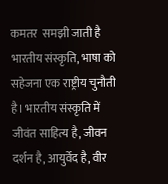कमतर  समझी जाती है भारतीय संस्कृति, भाषा को  सहेजना एक राष्ट्रीय चुनौती है। भारतीय संस्कृति में जीवंत साहित्य है, जीवन दर्शन है, आयुर्वेद है, वीर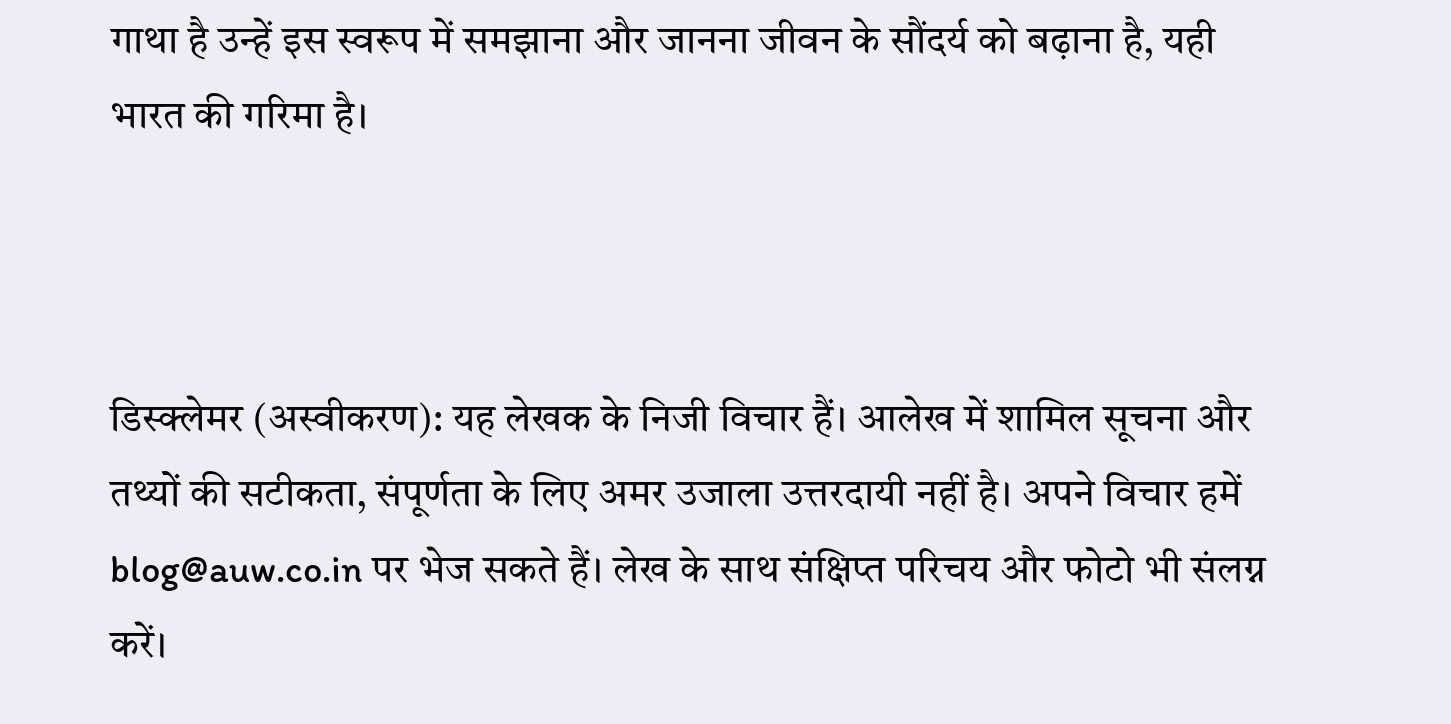गाथा है उन्हें इस स्वरूप में समझाना और जानना जीवन के सौंदर्य को बढ़ाना है, यही भारत की गरिमा है।



डिस्क्लेमर (अस्वीकरण): यह लेखक के निजी विचार हैं। आलेख में शामिल सूचना और तथ्यों की सटीकता, संपूर्णता के लिए अमर उजाला उत्तरदायी नहीं है। अपने विचार हमें blog@auw.co.in पर भेज सकते हैं। लेख के साथ संक्षिप्त परिचय और फोटो भी संलग्न करें।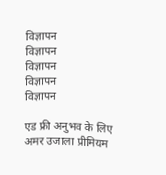विज्ञापन
विज्ञापन
विज्ञापन
विज्ञापन
विज्ञापन

एड फ्री अनुभव के लिए अमर उजाला प्रीमियम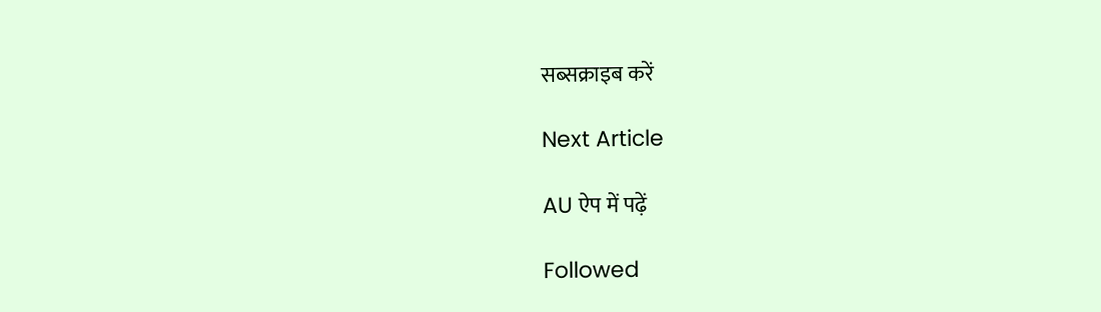सब्सक्राइब करें

Next Article

AU ऐप में पढ़ें

Followed